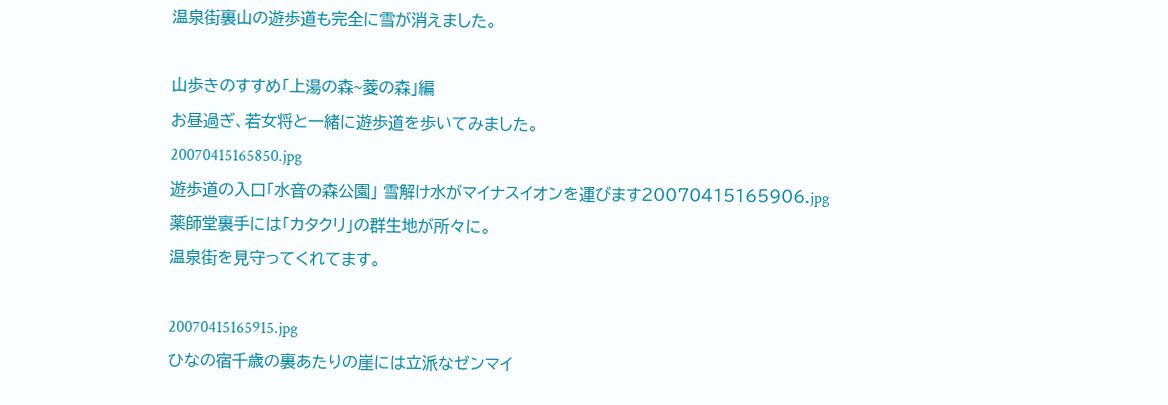温泉街裏山の遊歩道も完全に雪が消えました。

山歩きのすすめ「上湯の森~菱の森」編
お昼過ぎ、若女将と一緒に遊歩道を歩いてみました。
20070415165850.jpg
遊歩道の入口「水音の森公園」 雪解け水がマイナスイオンを運びます20070415165906.jpg
薬師堂裏手には「カタクリ」の群生地が所々に。
温泉街を見守ってくれてます。

20070415165915.jpg
ひなの宿千歳の裏あたりの崖には立派なゼンマイ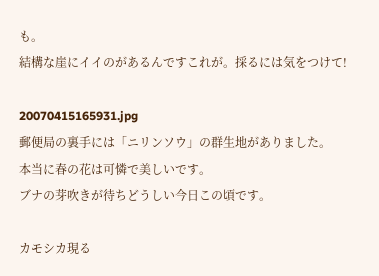も。
結構な崖にイイのがあるんですこれが。採るには気をつけて!

20070415165931.jpg
郵便局の裏手には「ニリンソウ」の群生地がありました。
本当に春の花は可憐で美しいです。
ブナの芽吹きが待ちどうしい今日この頃です。

カモシカ現る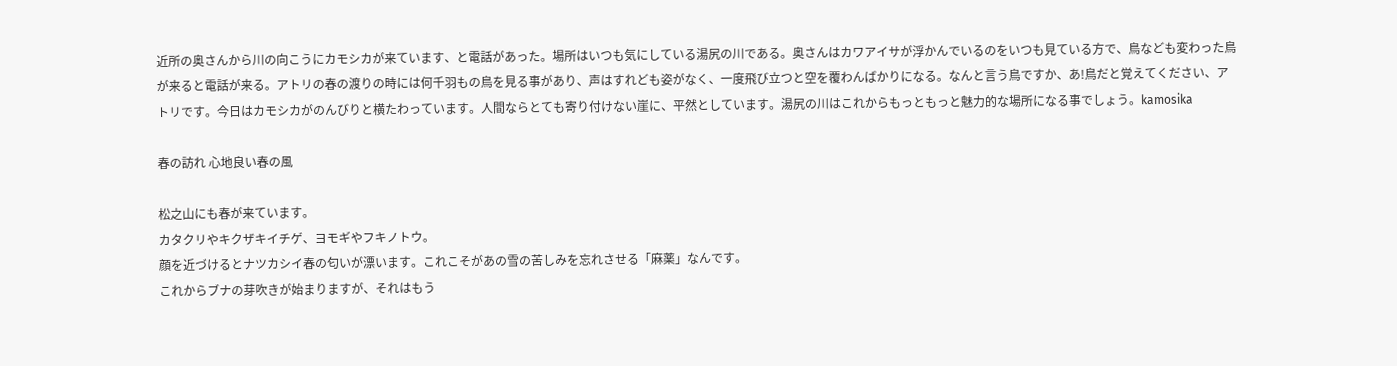近所の奥さんから川の向こうにカモシカが来ています、と電話があった。場所はいつも気にしている湯尻の川である。奥さんはカワアイサが浮かんでいるのをいつも見ている方で、鳥なども変わった鳥が来ると電話が来る。アトリの春の渡りの時には何千羽もの鳥を見る事があり、声はすれども姿がなく、一度飛び立つと空を覆わんばかりになる。なんと言う鳥ですか、あ!鳥だと覚えてください、アトリです。今日はカモシカがのんびりと横たわっています。人間ならとても寄り付けない崖に、平然としています。湯尻の川はこれからもっともっと魅力的な場所になる事でしょう。kamosika

春の訪れ 心地良い春の風

松之山にも春が来ています。
カタクリやキクザキイチゲ、ヨモギやフキノトウ。
顔を近づけるとナツカシイ春の匂いが漂います。これこそがあの雪の苦しみを忘れさせる「麻薬」なんです。
これからブナの芽吹きが始まりますが、それはもう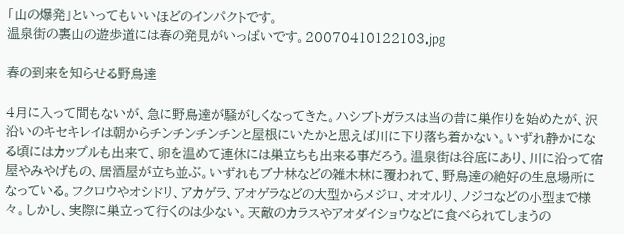「山の爆発」といってもいいほどのインパクトです。
温泉街の裏山の遊歩道には春の発見がいっぱいです。20070410122103.jpg

春の到来を知らせる野鳥達

4月に入って間もないが、急に野鳥達が騒がしくなってきた。ハシブトガラスは当の昔に巣作りを始めたが、沢沿いのキセキレイは朝からチンチンチンチンと屋根にいたかと思えば川に下り落ち着かない。いずれ静かになる頃にはカップルも出来て、卵を温めて連休には巣立ちも出来る事だろう。温泉街は谷底にあり、川に沿って宿屋やみやげもの、居酒屋が立ち並ぶ。いずれもブナ林などの雑木林に覆われて、野鳥達の絶好の生息場所になっている。フクロウやオシドリ、アカゲラ、アオゲラなどの大型からメジロ、オオルリ、ノジコなどの小型まで様々。しかし、実際に巣立って行くのは少ない。天敵のカラスやアオダイショウなどに食べられてしまうの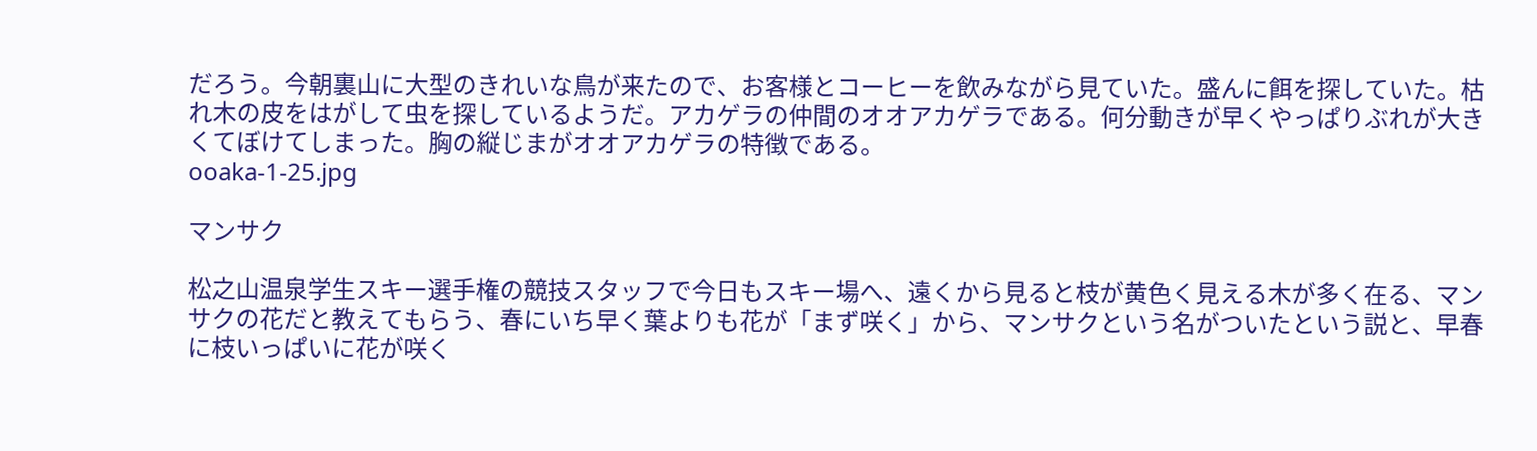だろう。今朝裏山に大型のきれいな鳥が来たので、お客様とコーヒーを飲みながら見ていた。盛んに餌を探していた。枯れ木の皮をはがして虫を探しているようだ。アカゲラの仲間のオオアカゲラである。何分動きが早くやっぱりぶれが大きくてぼけてしまった。胸の縦じまがオオアカゲラの特徴である。
ooaka-1-25.jpg

マンサク

松之山温泉学生スキー選手権の競技スタッフで今日もスキー場へ、遠くから見ると枝が黄色く見える木が多く在る、マンサクの花だと教えてもらう、春にいち早く葉よりも花が「まず咲く」から、マンサクという名がついたという説と、早春に枝いっぱいに花が咲く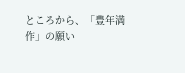ところから、「豊年満作」の願い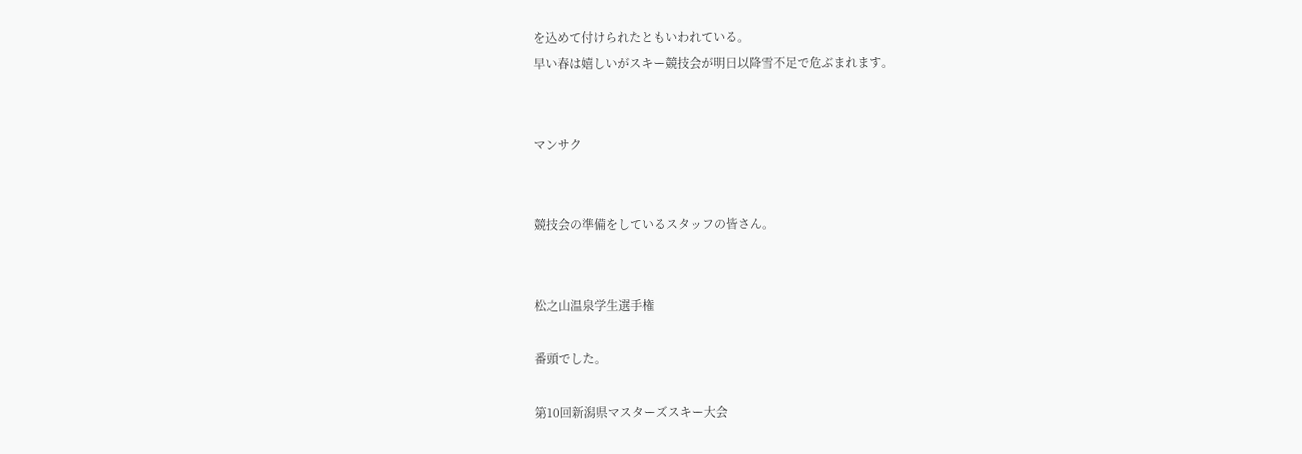を込めて付けられたともいわれている。
早い春は嬉しいがスキー競技会が明日以降雪不足で危ぶまれます。


マンサク


競技会の準備をしているスタッフの皆さん。


松之山温泉学生選手権

番頭でした。

第10回新潟県マスターズスキー大会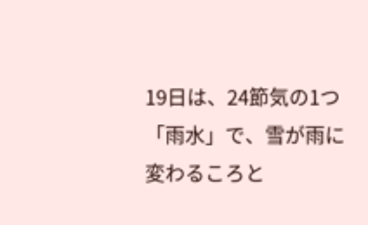19日は、24節気の1つ「雨水」で、雪が雨に変わるころと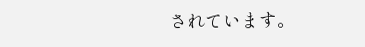されています。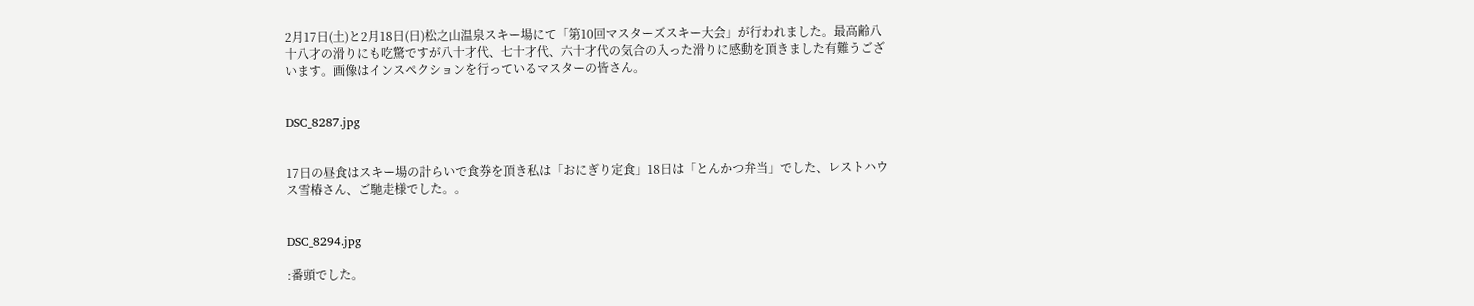2月17日(土)と2月18日(日)松之山温泉スキー場にて「第10回マスターズスキー大会」が行われました。最高齢八十八才の滑りにも吃驚ですが八十才代、七十才代、六十才代の気合の入った滑りに感動を頂きました有難うございます。画像はインスペクションを行っているマスターの皆さん。


DSC_8287.jpg


17日の昼食はスキー場の計らいで食券を頂き私は「おにぎり定食」18日は「とんかつ弁当」でした、レストハウス雪椿さん、ご馳走様でした。。


DSC_8294.jpg

:番頭でした。